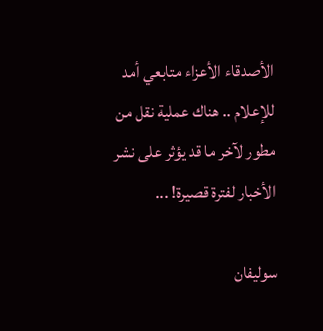الأصدقاء الأعزاء متابعي أمد للإعلام .. هناك عملية نقل من مطور لآخر ما قد يؤثر على نشر الأخبار لفترة قصيرة! ...

سوليفان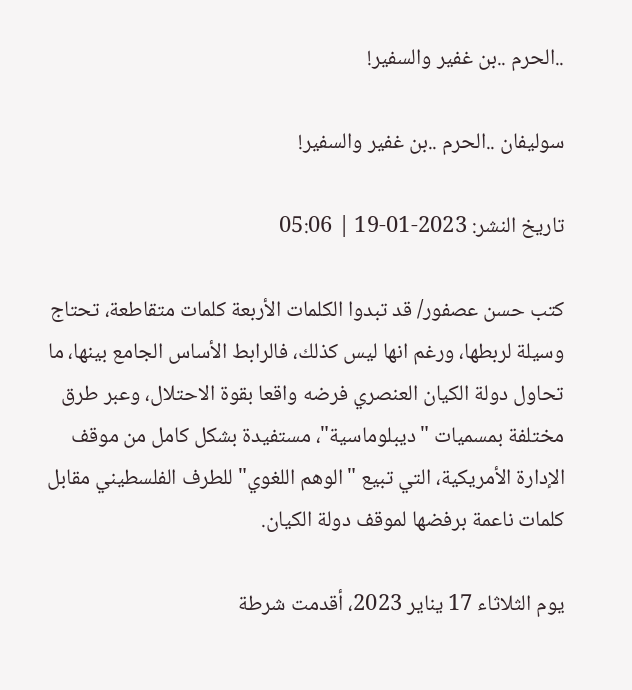..الحرم ..بن غفير والسفير!

سوليفان ..الحرم ..بن غفير والسفير!

تاريخ النشر: 2023-01-19 | 05:06

كتب حسن عصفور/ قد تبدوا الكلمات الأربعة كلمات متقاطعة، تحتاج وسيلة لربطها، ورغم انها ليس كذلك، فالرابط الأساس الجامع بينها، ما تحاول دولة الكيان العنصري فرضه واقعا بقوة الاحتلال، وعبر طرق مختلفة بمسميات "ديبلوماسية"، مستفيدة بشكل كامل من موقف الإدارة الأمريكية، التي تبيع "الوهم اللغوي" للطرف الفلسطيني مقابل كلمات ناعمة برفضها لموقف دولة الكيان.

يوم الثلاثاء 17 يناير 2023، أقدمت شرطة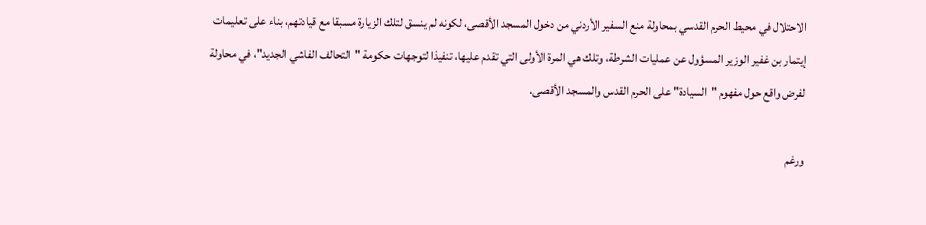الاحتلال في محيط الحرم القدسي بمحاولة منع السفير الأردني من دخول المسجد الأقصى، لكونه لم ينسق لتلك الزيارة مسبقا مع قيادتهم، بناء على تعليمات إيتمار بن غفير الوزير المسؤول عن عمليات الشرطة، وتلك هي المرة الأولى التي تقدم عليها، تنفيذا لتوجهات حكومة "التحالف الفاشي الجديد"، في محاولة لفرض واقع حول مفهوم "السيادة" على الحرم القدس والمسجد الأقصى.

ورغم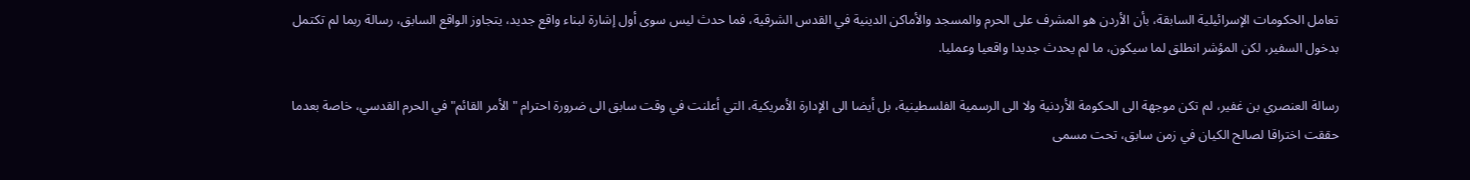تعامل الحكومات الإسرائيلية السابقة، بأن الأردن هو المشرف على الحرم والمسجد والأماكن الدينية في القدس الشرقية، فما حدث ليس سوى أول إشارة لبناء واقع جديد، يتجاوز الواقع السابق، رسالة ربما لم تكتمل بدخول السفير، لكن المؤشر انطلق لما سيكون، ما لم يحدث جديدا واقعيا وعمليا.

رسالة العنصري بن غفير، لم تكن موجهة الى الحكومة الأردنية ولا الى الرسمية الفلسطينية، بل أيضا الى الإدارة الأمريكية، التي أعلنت في وقت سابق الى ضرورة احترام "الأمر القائم" في الحرم القدسي، خاصة بعدما حققت اختراقا لصالح الكيان في زمن سابق، تحت مسمى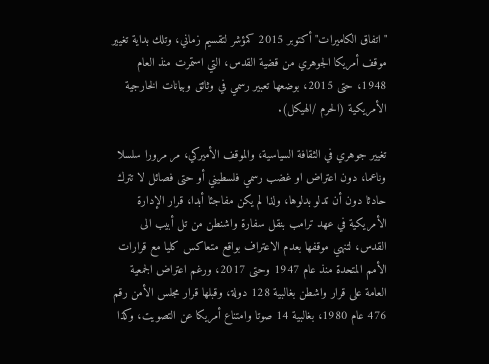"اتفاق الكاميرات" أكتوبر 2015 كمؤشر لتقسيم زماني، وتلك بداية تغيير موقف أمريكا الجوهري من قضية القدس، التي استمرت منذ العام 1948، حتى 2015، بوضعها تعبير رسمي في وثائق وبيانات الخارجية الأمريكية (الحرم /الهيكل).

تغيير جوهري في الثقافة السياسية، والموقف الأميركي، مر مرورا سلسلا وناعما، دون اعتراض او غضب رسمي فلسطيني أو حتى فصائل لا تترك حادثا دون أن تدلو بدلوها، ولذا لم يكن مفاجئا أبدا، قرار الإدارة الأمريكية في عهد ترامب بنقل سفارة واشنطن من تل أبيب الى القدس، لتنهي موقفها بعدم الاعتراف بواقع متعاكس كليا مع قرارات الأمم المتحدة منذ عام 1947 وحتى 2017، ورغم اعتراض الجمعية العامة على قرار واشطن بغالبية 128 دولة، وقبلها قرار مجلس الأمن رقم 476 عام 1980، بغالبية 14 صوتا وامتناع أمريكا عن التصويت، وكذا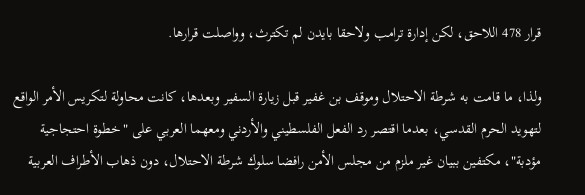قرار 478 اللاحق، لكن إدارة ترامب ولاحقا بايدن لم تكترث، وواصلت قرارها.

ولذا، ما قامت به شرطة الاحتلال وموقف بن غفير قبل زيارة السفير وبعدها، كانت محاولة لتكريس الأمر الواقع لتهويد الحرم القدسي، بعدما اقتصر رد الفعل الفلسطيني والأردني ومعهما العربي على "خطوة احتجاجية مؤدبة"، مكتفين ببيان غير ملزم من مجلس الأمن رافضا سلوك شرطة الاحتلال، دون ذهاب الأطراف العربية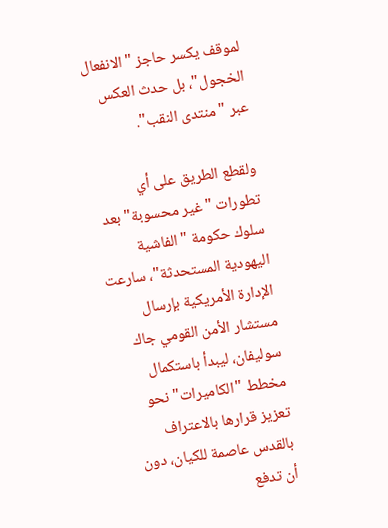لموقف يكسر حاجز "الانفعال الخجول"، بل حدث العكس عبر "منتدى النقب".

ولقطع الطريق على أي تطورات "غير محسوبة" بعد سلوك حكومة "الفاشية اليهودية المستحدثة"، سارعت الإدارة الأمريكية بإرسال مستشار الأمن القومي جاك سوليفان، ليبدأ باستكمال مخطط "الكاميرات" نحو تعزيز قرارها بالاعتراف بالقدس عاصمة للكيان، دون أن تدفع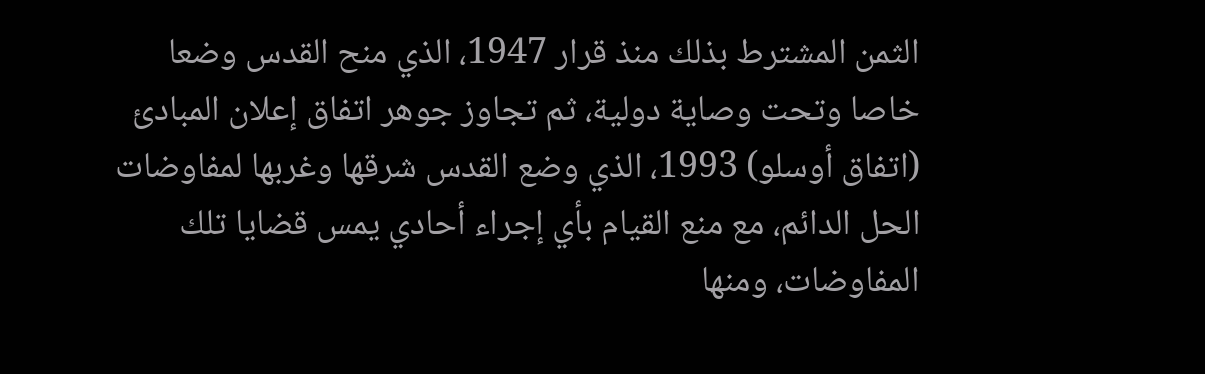الثمن المشترط بذلك منذ قرار 1947، الذي منح القدس وضعا خاصا وتحت وصاية دولية، ثم تجاوز جوهر اتفاق إعلان المبادئ (اتفاق أوسلو) 1993، الذي وضع القدس شرقها وغربها لمفاوضات الحل الدائم، مع منع القيام بأي إجراء أحادي يمس قضايا تلك المفاوضات، ومنها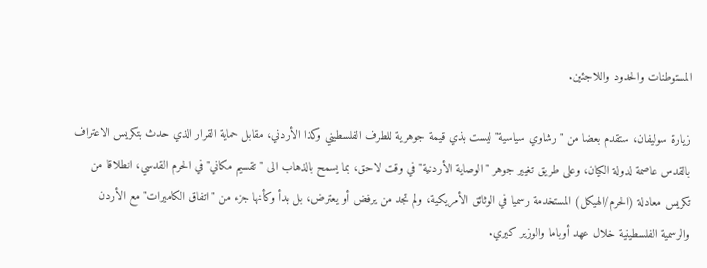المستوطنات والحدود واللاجئين.

زيارة سوليفان، ستقدم بعضا من "رشاوي سياسية" ليست بذي قيمة جوهرية للطرف الفلسطيني وكذا الأردني، مقابل حماية القرار الذي حدث بتكريس الاعتراف بالقدس عاصمة لدولة الكيان، وعلى طريق تغيير جوهر "الوصاية الأردنية" في وقت لاحق، بما يسمح بالذهاب الى "تقسيم مكاني" في الحرم القدسي، انطلاقا من تكريس معادلة (الحرم/الهيكل) المستخدمة رسميا في الوثائق الأمريكية، ولم تجد من يرفض أو يعترض، بل بدأ وكأنها جزء من "اتفاق الكاميرات" مع الأردن والرسمية الفلسطينية خلال عهد أوباما والوزير كيري.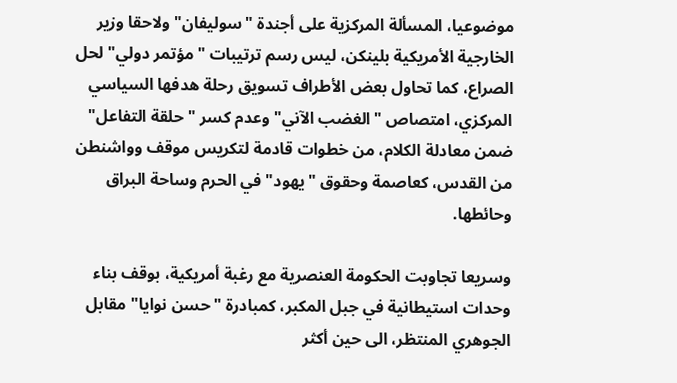موضوعيا، المسألة المركزية على أجندة "سوليفان" ولاحقا وزير الخارجية الأمريكية بلينكن، ليس رسم ترتيبات "مؤتمر دولي" لحل الصراع، كما تحاول بعض الأطراف تسويق رحلة هدفها السياسي المركزي، امتصاص "الغضب الآني" وعدم كسر "حلقة التفاعل" ضمن معادلة الكلام، من خطوات قادمة لتكريس موقف وواشنطن من القدس، كعاصمة وحقوق "يهود" في الحرم وساحة البراق وحائطها.

وسريعا تجاوبت الحكومة العنصرية مع رغبة أمريكية، بوقف بناء وحدات استيطانية في جبل المكبر، كمبادرة "حسن نوايا" مقابل الجوهري المنتظر، الى حين أكثر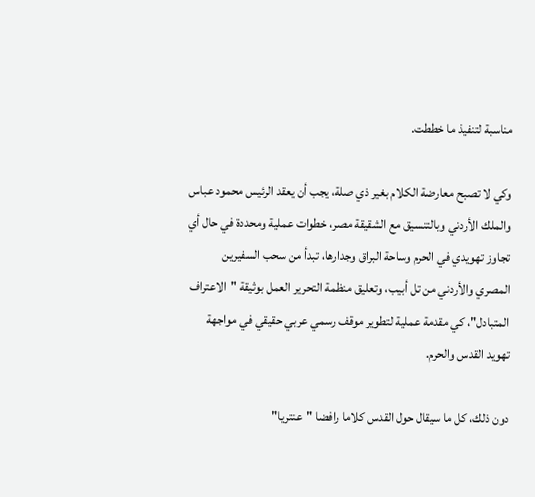مناسبة لتنفيذ ما خططت.

وكي لا تصبح معارضة الكلام بغير ذي صلة، يجب أن يعقد الرئيس محمود عباس والملك الأردني وبالتنسيق مع الشقيقة مصر، خطوات عملية ومحددة في حال أي تجاوز تهويدي في الحرم وساحة البراق وجدارها، تبدأ من سحب السفيرين المصري والأردني من تل أبيب، وتعليق منظمة التحرير العمل بوثيقة "الاعتراف المتبادل"، كي مقدمة عملية لتطوير موقف رسمي عربي حقيقي في مواجهة تهويد القدس والحرم.

دون ذلك، كل ما سيقال حول القدس كلاما رافضا "عنتريا"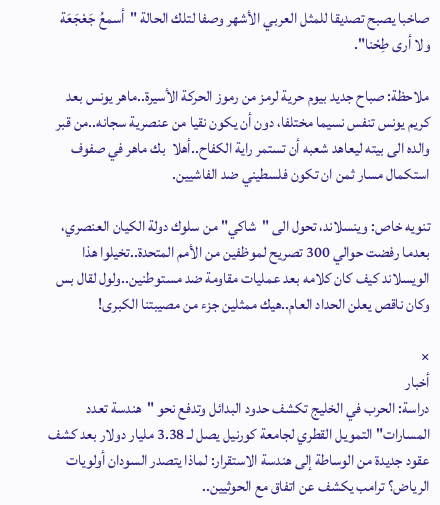صاخبا يصبح تصديقا للمثل العربي الأشهر وصفا لتلك الحالة "أسمعُ جَعْجَعَة ولا أرى طِحْنا".

ملاحظة: صباح جديد بيوم حرية لرمز من رموز الحركة الأسيرة..ماهر يونس بعد كريم يونس تنفس نسيما مختلفا، دون أن يكون نقيا من عنصرية سجانه..من قبر والده الى بيته ليعاهد شعبه أن تستمر راية الكفاح..أهلا  بك ماهر في صفوف استكمال مسار ثمن ان تكون فلسطيني ضد الفاشيين.

تنويه خاص: وينسلاند، تحول الى "شاكي" من سلوك دولة الكيان العنصري، بعدما رفضت حوالي 300 تصريح لموظفين من الأمم المتحدة..تخيلوا هذا الويسلاند كيف كان كلامه بعد عمليات مقاومة ضد مستوطنين..ولول لقال بس وكان ناقص يعلن الحداد العام..هيك ممثلين جزء من مصيبتنا الكبرى!

×
أخبار
دراسة: الحرب في الخليج تكشف حدود البدائل وتدفع نحو "هندسة تعدد المسارات" التمويل القطري لجامعة كورنيل يصل لـ 3.38 مليار دولار بعد كشف عقود جديدة من الوساطة إلى هندسة الاستقرار: لماذا يتصدر السودان أولويات الرياض؟ ترامب يكشف عن اتفاق مع الحوثيين..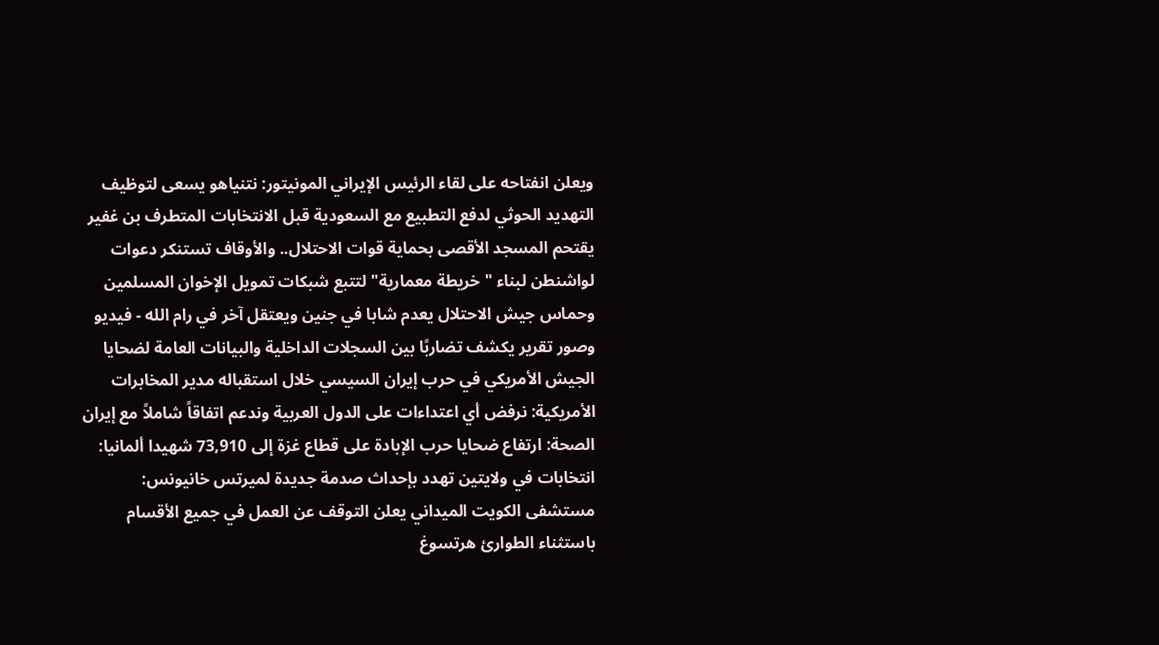ويعلن انفتاحه على لقاء الرئيس الإيراني المونيتور: نتنياهو يسعى لتوظيف التهديد الحوثي لدفع التطبيع مع السعودية قبل الانتخابات المتطرف بن غفير يقتحم المسجد الأقصى بحماية قوات الاحتلال.. والأوقاف تستنكر دعوات لواشنطن لبناء "خريطة معمارية" لتتبع شبكات تمويل الإخوان المسلمين وحماس جيش الاحتلال يعدم شابا في جنين ويعتقل آخر في رام الله - فيديو وصور تقرير يكشف تضاربًا بين السجلات الداخلية والبيانات العامة لضحايا الجيش الأمريكي في حرب إيران السيسي خلال استقباله مدير المخابرات الأمريكية: نرفض أي اعتداءات على الدول العربية وندعم اتفاقاً شاملاً مع إيران الصحة: ارتفاع ضحايا حرب الإبادة على قطاع غزة إلى 73,910 شهيدا ألمانيا: انتخابات في ولايتين تهدد بإحداث صدمة جديدة لميرتس خانيونس: مستشفى الكويت الميداني يعلن التوقف عن العمل في جميع الأقسام باستثناء الطوارئ هرتسوغ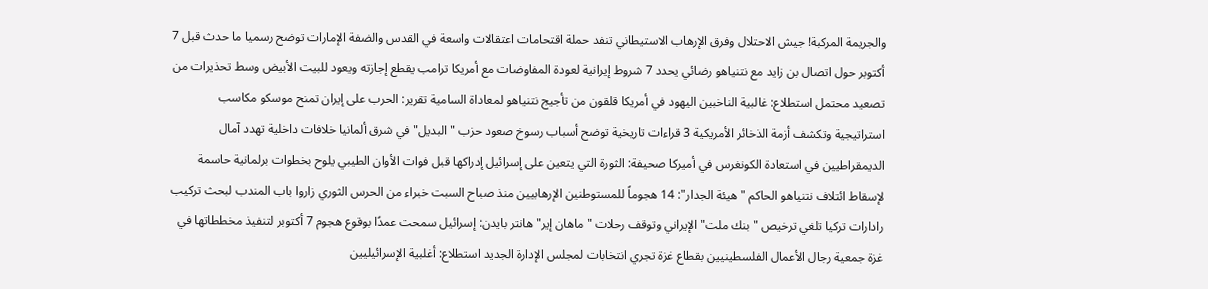والجريمة المركبة! جيش الاحتلال وفرق الإرهاب الاستيطاني تنفد حملة اقتحامات اعتقالات واسعة في القدس والضفة الإمارات توضح رسميا ما حدث قبل 7 أكتوبر حول اتصال بن زايد مع نتنياهو رضائي يحدد 7 شروط إيرانية لعودة المفاوضات مع أمريكا ترامب يقطع إجازته ويعود للبيت الأبيض وسط تحذيرات من تصعيد محتمل استطلاع: غالبية الناخبين اليهود في أمريكا قلقون من تأجيج نتنياهو لمعاداة السامية تقرير: الحرب على إيران تمنح موسكو مكاسب استراتيجية وتكشف أزمة الذخائر الأمريكية 3 قراءات تاريخية توضح أسباب رسوخ صعود حزب "البديل" في شرق ألمانيا خلافات داخلية تهدد آمال الديمقراطيين في استعادة الكونغرس في أميركا صحيفة: الثورة التي يتعين على إسرائيل إدراكها قبل فوات الأوان الطيبي يلوح بخطوات برلمانية حاسمة لإسقاط ائتلاف نتنياهو الحاكم "هيئة الجدار": 14 هجوماً للمستوطنين الإرهابيين منذ صباح السبت خبراء من الحرس الثوري زاروا باب المندب لبحث تركيب رادارات تركيا تلغي ترخيص "بنك ملت" الإيراني وتوقف رحلات "ماهان إير" هانتر بايدن: إسرائيل سمحت عمدًا بوقوع هجوم 7 أكتوبر لتنفيذ مخططاتها في غزة جمعية رجال الأعمال الفلسطينيين بقطاع غزة تجري انتخابات لمجلس الإدارة الجديد استطلاع: أغلبية الإسرائيليين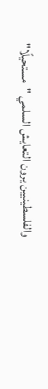والفلسطينيين يرون التعايش السلمي "مستحيلًا"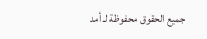جميع الحقوق محفوظة لـ أمد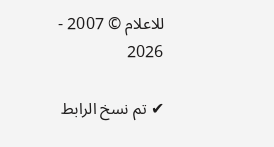للاعلام © 2007 - 2026

✔ تم نسخ الرابط